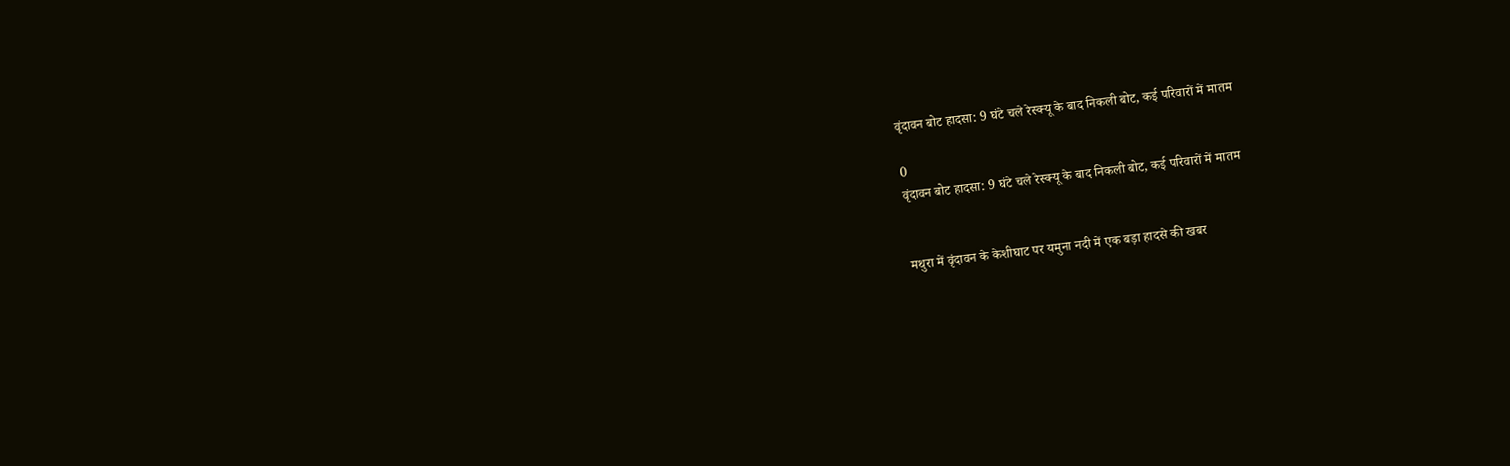वृंदावन बोट हादसा: 9 घंटे चले रेस्क्यू के बाद निकली बोट, कई परिवारों में मातम

0
वृंदावन बोट हादसा: 9 घंटे चले रेस्क्यू के बाद निकली बोट, कई परिवारों में मातम


मथुरा में वृंदावन के केशीघाट पर यमुना नदी में एक बड़ा हादसे की खबर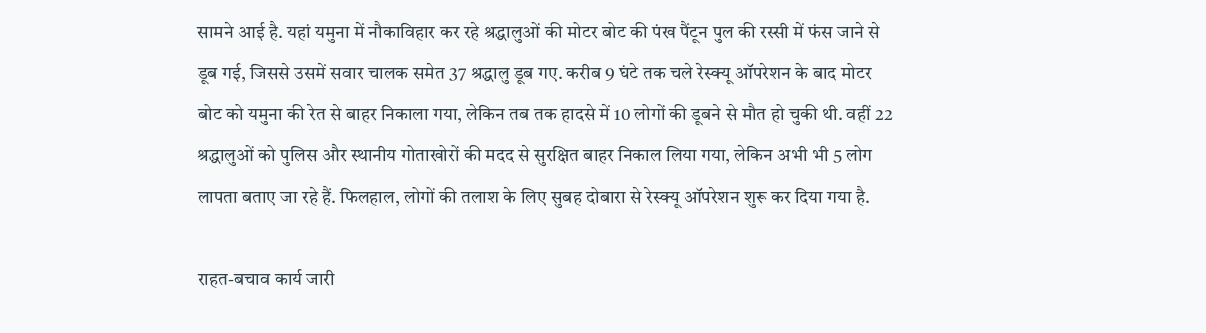सामने आई है. यहां यमुना में नौकाविहार कर रहे श्रद्धालुओं की मोटर बोट की पंख पैंटून पुल की रस्सी में फंस जाने से डूब गई, जिससे उसमें सवार चालक समेत 37 श्रद्धालु डूब गए. करीब 9 घंटे तक चले रेस्क्यू ऑपरेशन के बाद मोटर बोट को यमुना की रेत से बाहर निकाला गया, लेकिन तब तक हादसे में 10 लोगों की डूबने से मौत हो चुकी थी. वहीं 22 श्रद्धालुओं को पुलिस और स्थानीय गोताखोरों की मदद से सुरक्षित बाहर निकाल लिया गया, लेकिन अभी भी 5 लोग लापता बताए जा रहे हैं. फिलहाल, लोगों की तलाश के लिए सुबह दोबारा से रेस्क्यू ऑपरेशन शुरू कर दिया गया है.

राहत-बचाव कार्य जारी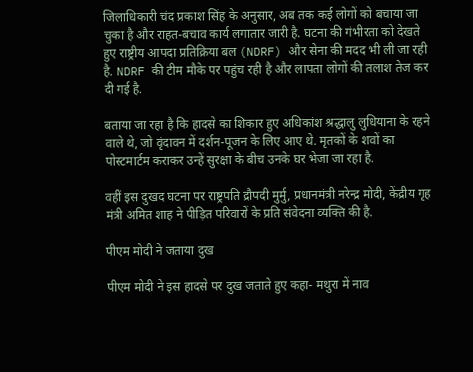जिलाधिकारी चंद प्रकाश सिंह के अनुसार, अब तक कई लोगों को बचाया जा चुका है और राहत-बचाव कार्य लगातार जारी है. घटना की गंभीरता को देखते हुए राष्ट्रीय आपदा प्रतिक्रिया बल (NDRF) और सेना की मदद भी ली जा रही है. NDRF की टीम मौके पर पहुंच रही है और लापता लोगों की तलाश तेज कर दी गई है.

बताया जा रहा है कि हादसे का शिकार हुए अधिकांश श्रद्धालु लुधियाना के रहने वाले थे, जो वृंदावन में दर्शन-पूजन के लिए आए थे. मृतकों के शवों का पोस्टमार्टम कराकर उन्हें सुरक्षा के बीच उनके घर भेजा जा रहा है.

वहीं इस दुखद घटना पर राष्ट्रपति द्रौपदी मुर्मु, प्रधानमंत्री नरेन्द्र मोदी, केंद्रीय गृह मंत्री अमित शाह ने पीड़ित परिवारों के प्रति संवेदना व्यक्ति की है.

पीएम मोदी ने जताया दुख

पीएम मोदी ने इस हादसे पर दुख जताते हुए कहा- मथुरा में नाव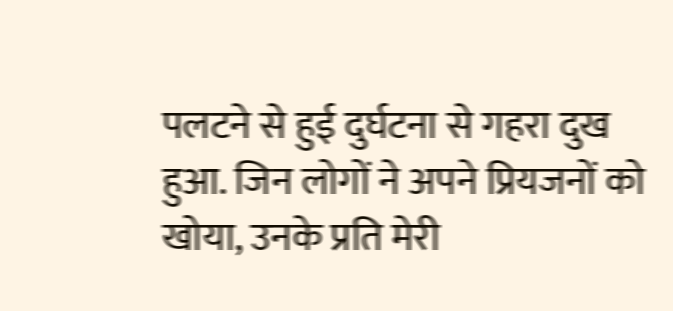पलटने से हुई दुर्घटना से गहरा दुख हुआ. जिन लोगों ने अपने प्रियजनों को खोया, उनके प्रति मेरी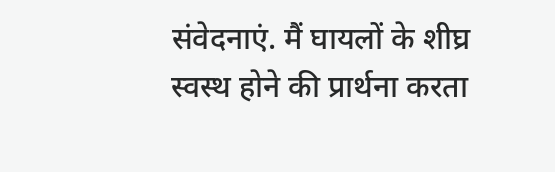संवेदनाएं. मैं घायलों के शीघ्र स्वस्थ होने की प्रार्थना करता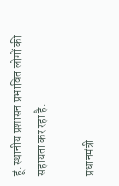हूं. स्थानीय प्रशासन प्रभावित लोगों की सहायता कर रहा है.

प्रधानमंत्री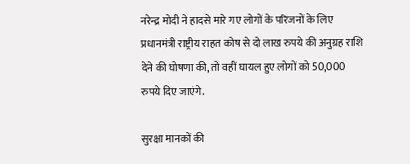नरेन्द्र मोदी ने हादसे मारे गए लोगों के परिजनों के लिए प्रधानमंत्री राष्ट्रीय राहत कोष से दो लाख रुपये की अनुग्रह राशि देने की घोषणा की, तो वहीं घायल हुए लोगों को 50,000 रुपये दिए जाएंगे.

सुरक्षा मानकों की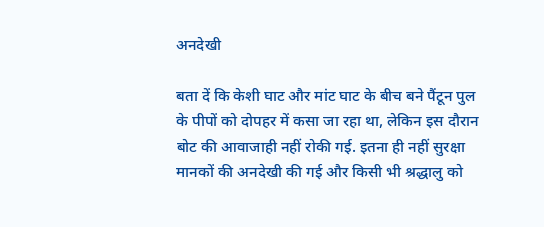अनदेखी

बता दें कि केशी घाट और मांट घाट के बीच बने पैंटून पुल के पीपों को दोपहर में कसा जा रहा था, लेकिन इस दौरान बोट की आवाजाही नहीं रोकी गई. इतना ही नहीं सुरक्षा मानकों की अनदेखी की गई और किसी भी श्रद्धालु को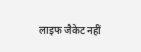लाइफ जैकेट नहीं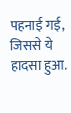पहनाई गई, जिससे ये हादसा हुआ.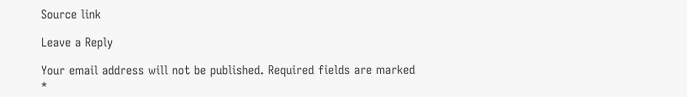Source link

Leave a Reply

Your email address will not be published. Required fields are marked *